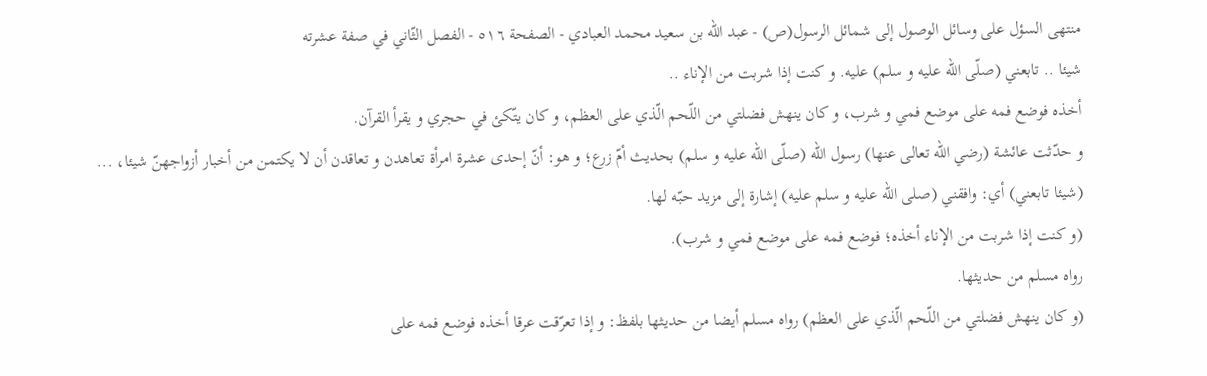منتهى السؤل على وسائل الوصول إلى شمائل الرسول(ص) - عبد الله بن سعيد محمد العبادي - الصفحة ٥١٦ - الفصل الثّاني في صفة عشرته
شيئا .. تابعني (صلّى اللّه عليه و سلم) عليه. و كنت إذا شربت من الإناء ..
أخذه فوضع فمه على موضع فمي و شرب، و كان ينهش فضلتي من اللّحم الّذي على العظم، و كان يتّكئ في حجري و يقرأ القرآن.
و حدّثت عائشة (رضي الله تعالى عنها) رسول اللّه (صلّى اللّه عليه و سلم) بحديث أمّ زرع؛ و هو: أنّ إحدى عشرة امرأة تعاهدن و تعاقدن أن لا يكتمن من أخبار أزواجهنّ شيئا، ...
(شيئا تابعني) أي: وافقني (صلى اللّه عليه و سلم عليه) إشارة إلى مزيد حبّه لها.
(و كنت إذا شربت من الإناء أخذه؛ فوضع فمه على موضع فمي و شرب).
رواه مسلم من حديثها.
(و كان ينهش فضلتي من اللّحم الّذي على العظم) رواه مسلم أيضا من حديثها بلفظ: و إذا تعرّقت عرقا أخذه فوضع فمه على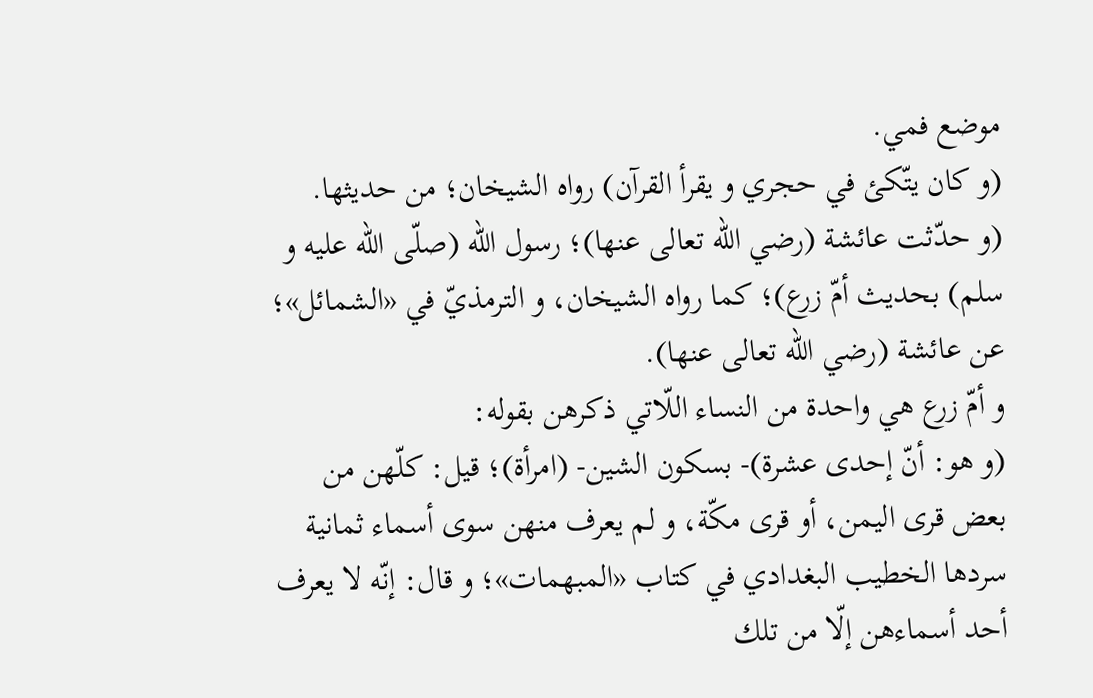موضع فمي.
(و كان يتّكئ في حجري و يقرأ القرآن) رواه الشيخان؛ من حديثها.
(و حدّثت عائشة (رضي الله تعالى عنها)؛ رسول اللّه (صلّى اللّه عليه و سلم) بحديث أمّ زرع)؛ كما رواه الشيخان، و الترمذيّ في «الشمائل»؛ عن عائشة (رضي الله تعالى عنها).
و أمّ زرع هي واحدة من النساء اللّاتي ذكرهن بقوله:
(و هو: أنّ إحدى عشرة)- بسكون الشين- (امرأة)؛ قيل: كلّهن من بعض قرى اليمن، أو قرى مكّة، و لم يعرف منهن سوى أسماء ثمانية سردها الخطيب البغدادي في كتاب «المبهمات»؛ و قال: إنّه لا يعرف أحد أسماءهن إلّا من تلك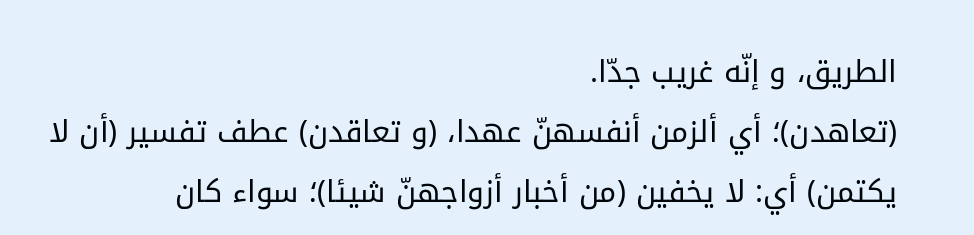الطريق، و إنّه غريب جدّا.
(تعاهدن)؛ أي ألزمن أنفسهنّ عهدا، (و تعاقدن) عطف تفسير (أن لا يكتمن) أي: لا يخفين (من أخبار أزواجهنّ شيئا)؛ سواء كان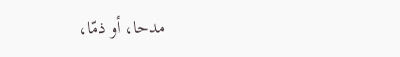مدحا، أو ذمّا،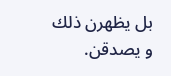بل يظهرن ذلك و يصدقن.